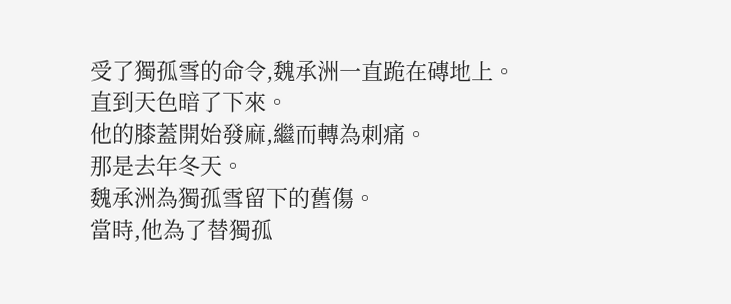受了獨孤雪的命令,魏承洲一直跪在磚地上。
直到天色暗了下來。
他的膝蓋開始發麻,繼而轉為刺痛。
那是去年冬天。
魏承洲為獨孤雪留下的舊傷。
當時,他為了替獨孤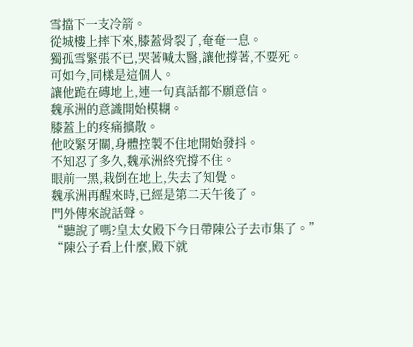雪擋下一支冷箭。
從城樓上摔下來,膝蓋骨裂了,奄奄一息。
獨孤雪緊張不已,哭著喊太醫,讓他撐著,不要死。
可如今,同樣是這個人。
讓他跪在磚地上,連一句真話都不願意信。
魏承洲的意識開始模糊。
膝蓋上的疼痛擴散。
他咬緊牙關,身體控製不住地開始發抖。
不知忍了多久,魏承洲終究撐不住。
眼前一黑,栽倒在地上,失去了知覺。
魏承洲再醒來時,已經是第二天午後了。
門外傳來說話聲。
“聽說了嗎?皇太女殿下今日帶陳公子去市集了。”
“陳公子看上什麼,殿下就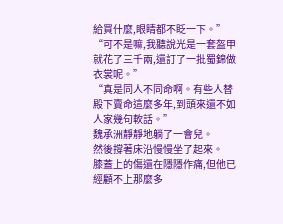給買什麼,眼睛都不眨一下。”
“可不是嘛,我聽說光是一套盔甲就花了三千兩,還訂了一批蜀錦做衣裳呢。”
“真是同人不同命啊。有些人替殿下賣命這麼多年,到頭來還不如人家幾句軟話。”
魏承洲靜靜地躺了一會兒。
然後撐著床沿慢慢坐了起來。
膝蓋上的傷還在隱隱作痛,但他已經顧不上那麼多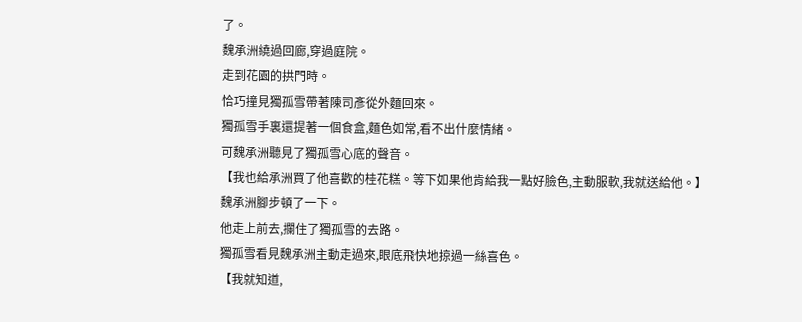了。
魏承洲繞過回廊,穿過庭院。
走到花園的拱門時。
恰巧撞見獨孤雪帶著陳司彥從外麵回來。
獨孤雪手裏還提著一個食盒,麵色如常,看不出什麼情緒。
可魏承洲聽見了獨孤雪心底的聲音。
【我也給承洲買了他喜歡的桂花糕。等下如果他肯給我一點好臉色,主動服軟,我就送給他。】
魏承洲腳步頓了一下。
他走上前去,攔住了獨孤雪的去路。
獨孤雪看見魏承洲主動走過來,眼底飛快地掠過一絲喜色。
【我就知道,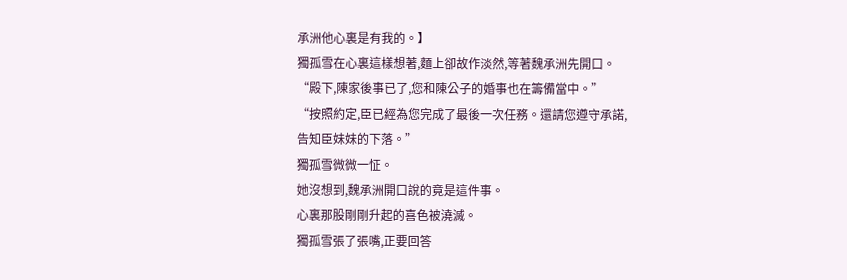承洲他心裏是有我的。】
獨孤雪在心裏這樣想著,麵上卻故作淡然,等著魏承洲先開口。
“殿下,陳家後事已了,您和陳公子的婚事也在籌備當中。”
“按照約定,臣已經為您完成了最後一次任務。還請您遵守承諾,告知臣妹妹的下落。”
獨孤雪微微一怔。
她沒想到,魏承洲開口說的竟是這件事。
心裏那股剛剛升起的喜色被澆滅。
獨孤雪張了張嘴,正要回答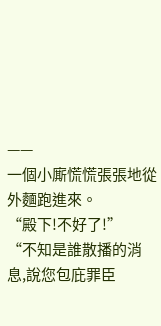——
一個小廝慌慌張張地從外麵跑進來。
“殿下!不好了!”
“不知是誰散播的消息,說您包庇罪臣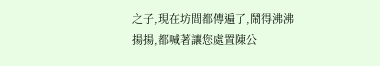之子,現在坊間都傳遍了,鬧得沸沸揚揚,都喊著讓您處置陳公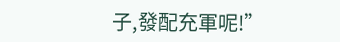子,發配充軍呢!”